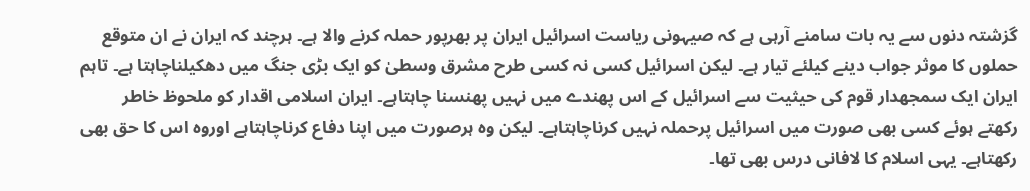گزشتہ دنوں سے یہ بات سامنے آرہی ہے کہ صیہونی ریاست اسرائیل ایران پر بھرپور حملہ کرنے والا ہے۔ ہرچند کہ ایران نے ان متوقع حملوں کا موثر جواب دینے کیلئے تیار ہے۔ لیکن اسرائیل کسی نہ کسی طرح مشرق وسطیٰ کو ایک بڑی جنگ میں دھکیلناچاہتا ہے۔ تاہم ایران ایک سمجھدار قوم کی حیثیت سے اسرائیل کے اس پھندے میں نہیں پھنسنا چاہتاہے۔ ایران اسلامی اقدار کو ملحوظ خاطر رکھتے ہوئے کسی بھی صورت میں اسرائیل پرحملہ نہیں کرناچاہتاہے۔ لیکن وہ ہرصورت میں اپنا دفاع کرناچاہتاہے اوروہ اس کا حق بھی رکھتاہے۔ یہی اسلام کا لافانی درس بھی تھا۔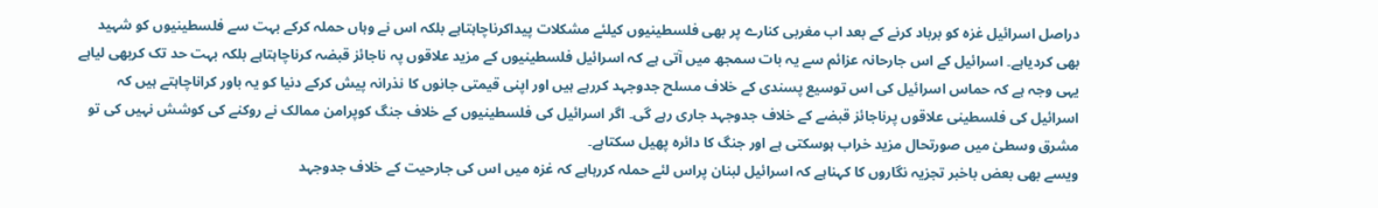دراصل اسرائیل غزہ کو برباد کرنے کے بعد اب مغربی کنارے پر بھی فلسطینیوں کیلئے مشکلات پیداکرناچاہتاہے بلکہ اس نے وہاں حملہ کرکے بہت سے فلسطینیوں کو شہید بھی کردیاہے۔ اسرائیل کے اس جارحانہ عزائم سے یہ بات سمجھ میں آتی ہے کہ اسرائیل فلسطینیوں کے مزید علاقوں پہ ناجائز قبضہ کرناچاہتاہے بلکہ بہت حد تک کربھی لیاہے یہی وجہ ہے کہ حماس اسرائیل کی اس توسیع پسندی کے خلاف مسلح جدوجہد کررہے ہیں اور اپنی قیمتی جانوں کا نذرانہ پیش کرکے دنیا کو یہ باور کراناچاہتے ہیں کہ اسرائیل کی فلسطینی علاقوں پرناجائز قبضے کے خلاف جدوجہد جاری رہے گی۔ اگر اسرائیل کی فلسطینیوں کے خلاف جنگ کوپرامن ممالک نے روکنے کی کوشش نہیں کی تو مشرق وسطیٰ میں صورتحال مزید خراب ہوسکتی ہے اور جنگ کا دائرہ پھیل سکتاہے۔
ویسے بھی بعض باخبر تجزیہ نگاروں کا کہناہے کہ اسرائیل لبنان پراس لئے حملہ کررہاہے کہ غزہ میں اس کی جارحیت کے خلاف جدوجہد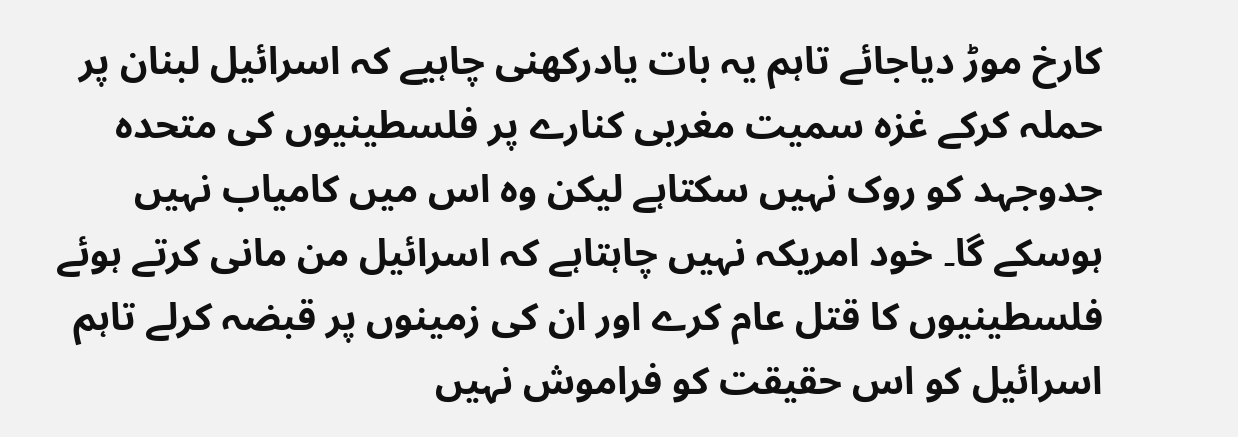کارخ موڑ دیاجائے تاہم یہ بات یادرکھنی چاہیے کہ اسرائیل لبنان پر حملہ کرکے غزہ سمیت مغربی کنارے پر فلسطینیوں کی متحدہ جدوجہد کو روک نہیں سکتاہے لیکن وہ اس میں کامیاب نہیں ہوسکے گا۔ خود امریکہ نہیں چاہتاہے کہ اسرائیل من مانی کرتے ہوئے فلسطینیوں کا قتل عام کرے اور ان کی زمینوں پر قبضہ کرلے تاہم اسرائیل کو اس حقیقت کو فراموش نہیں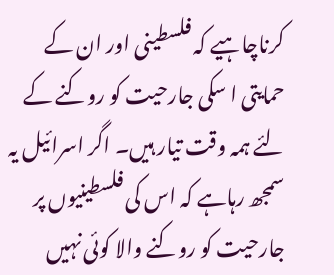کرناچاہیے کہ فلسطینی اور ان کے حمایتی ا سکی جارحیت کو روکنے کے لئے ہمہ وقت تیار ہیں۔ اگر اسرائیل یہ سمجھ رہاہے کہ اس کی فلسطینیوں پر جارحیت کو روکنے والا کوئی نہیں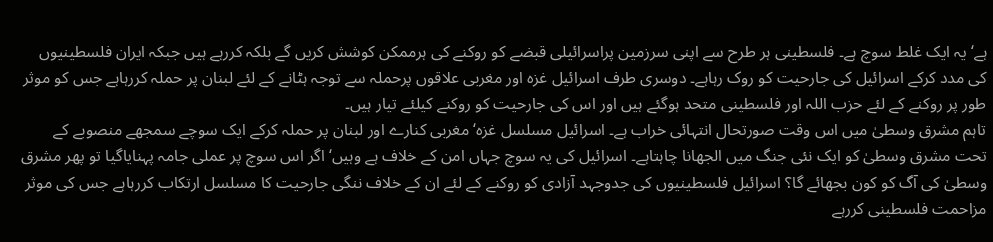ہے‘ یہ ایک غلط سوچ ہے۔ فلسطینی ہر طرح سے اپنی سرزمین پراسرائیلی قبضے کو روکنے کی ہرممکن کوشش کریں گے بلکہ کررہے ہیں جبکہ ایران فلسطینیوں کی مدد کرکے اسرائیل کی جارحیت کو روک رہاہے۔ دوسری طرف اسرائیل غزہ اور مغربی علاقوں پرحملہ سے توجہ ہٹانے کے لئے لبنان پر حملہ کررہاہے جس کو موثر طور پر روکنے کے لئے حزب اللہ اور فلسطینی متحد ہوگئے ہیں اور اس کی جارحیت کو روکنے کیلئے تیار ہیں۔
تاہم مشرق وسطیٰ میں اس وقت صورتحال انتہائی خراب ہے۔ اسرائیل مسلسل غزہ‘ مغربی کنارے اور لبنان پر حملہ کرکے ایک سوچے سمجھے منصوبے کے تحت مشرق وسطیٰ کو ایک نئی جنگ میں الجھانا چاہتاہے۔ اسرائیل کی یہ سوچ جہاں امن کے خلاف ہے وہیں‘ اگر اس سوچ پر عملی جامہ پہنایاگیا تو پھر مشرق وسطیٰ کی آگ کو کون بجھائے گا؟ اسرائیل فلسطینیوں کی جدوجہد آزادی کو روکنے کے لئے ان کے خلاف ننگی جارحیت کا مسلسل ارتکاب کررہاہے جس کی موثر مزاحمت فلسطینی کررہے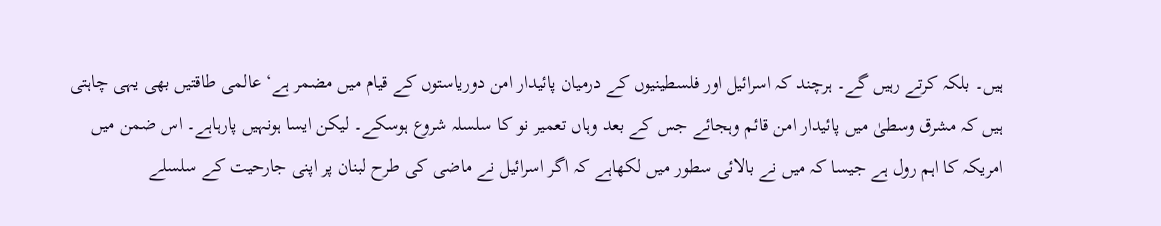ہیں۔ بلکہ کرتے رہیں گے۔ ہرچند کہ اسرائیل اور فلسطینیوں کے درمیان پائیدار امن دوریاستوں کے قیام میں مضمر ہے‘ عالمی طاقتیں بھی یہی چاہتی ہیں کہ مشرق وسطیٰ میں پائیدار امن قائم وہجائے جس کے بعد وہاں تعمیر نو کا سلسلہ شروع ہوسکے۔ لیکن ایسا ہونہیں پارہاہے۔ اس ضمن میں امریکہ کا اہم رول ہے جیسا کہ میں نے بالائی سطور میں لکھاہے کہ اگر اسرائیل نے ماضی کی طرح لبنان پر اپنی جارحیت کے سلسلے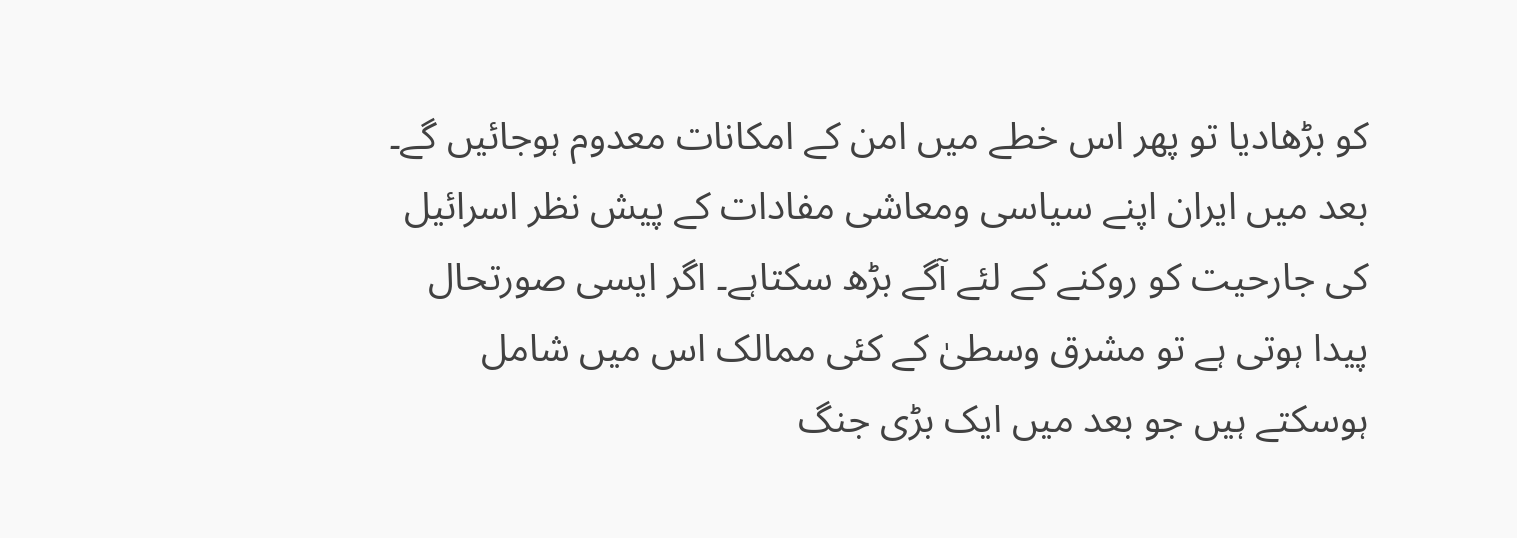کو بڑھادیا تو پھر اس خطے میں امن کے امکانات معدوم ہوجائیں گے۔ بعد میں ایران اپنے سیاسی ومعاشی مفادات کے پیش نظر اسرائیل کی جارحیت کو روکنے کے لئے آگے بڑھ سکتاہے۔ اگر ایسی صورتحال پیدا ہوتی ہے تو مشرق وسطیٰ کے کئی ممالک اس میں شامل ہوسکتے ہیں جو بعد میں ایک بڑی جنگ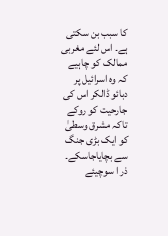کا سبب بن سکتی ہے۔ اس لئے مغربی ممالک کو چاہیے کہ وہ اسرائیل پر دبائو ڈالکر اس کی جارحیت کو روکے تاکہ مشرق وسطیٰ کو ایک بڑی جنگ سے بچایاجاسکے۔ ذر ا سوچیئے